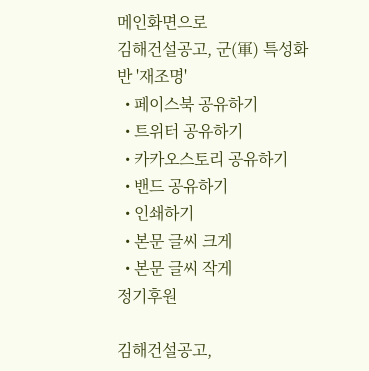메인화면으로
김해건설공고, 군(軍) 특성화반 '재조명'
  • 페이스북 공유하기
  • 트위터 공유하기
  • 카카오스토리 공유하기
  • 밴드 공유하기
  • 인쇄하기
  • 본문 글씨 크게
  • 본문 글씨 작게
정기후원

김해건설공고,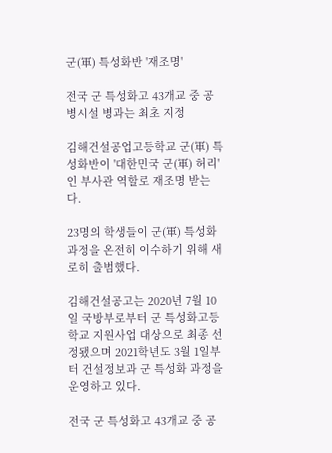군(軍) 특성화반 '재조명'

전국 군 특성화고 43개교 중 공병시설 병과는 최초 지정

김해건설공업고등학교 군(軍) 특성화반이 '대한민국 군(軍) 허리'인 부사관 역할로 재조명 받는다.

23명의 학생들이 군(軍) 특성화 과정을 온전히 이수하기 위해 새로히 출범했다.

김해건설공고는 2020년 7월 10일 국방부로부터 군 특성화고등학교 지원사업 대상으로 최종 선정됐으며 2021학년도 3월 1일부터 건설정보과 군 특성화 과정을 운영하고 있다.

전국 군 특성화고 43개교 중 공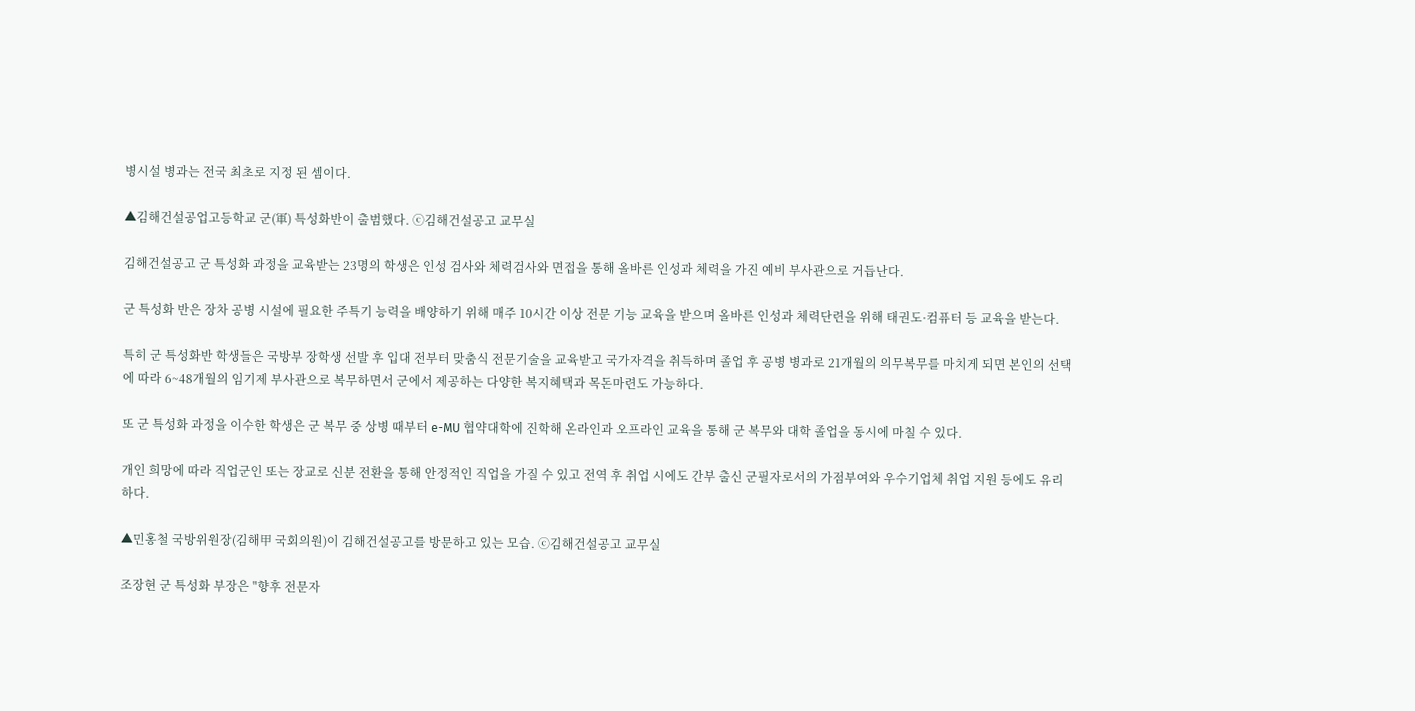병시설 병과는 전국 최초로 지정 된 셈이다.

▲김해건설공업고등학교 군(軍) 특성화반이 출범했다. ⓒ김해건설공고 교무실

김해건설공고 군 특성화 과정을 교육받는 23명의 학생은 인성 검사와 체력검사와 면접을 통해 올바른 인성과 체력을 가진 예비 부사관으로 거듭난다.

군 특성화 반은 장차 공병 시설에 필요한 주특기 능력을 배양하기 위해 매주 10시간 이상 전문 기능 교육을 받으며 올바른 인성과 체력단련을 위해 태권도·컴퓨터 등 교육을 받는다.

특히 군 특성화반 학생들은 국방부 장학생 선발 후 입대 전부터 맞춤식 전문기술을 교육받고 국가자격을 취득하며 졸업 후 공병 병과로 21개월의 의무복무를 마치게 되면 본인의 선택에 따라 6~48개월의 임기제 부사관으로 복무하면서 군에서 제공하는 다양한 복지혜택과 목돈마련도 가능하다.

또 군 특성화 과정을 이수한 학생은 군 복무 중 상병 때부터 e-MU 협약대학에 진학해 온라인과 오프라인 교육을 통해 군 복무와 대학 졸업을 동시에 마칠 수 있다.

개인 희망에 따라 직업군인 또는 장교로 신분 전환을 통해 안정적인 직업을 가질 수 있고 전역 후 취업 시에도 간부 출신 군필자로서의 가점부여와 우수기업체 취업 지원 등에도 유리하다.

▲민홍철 국방위원장(김해甲 국회의원)이 김해건설공고를 방문하고 있는 모습. ⓒ김해건설공고 교무실

조장현 군 특성화 부장은 "향후 전문자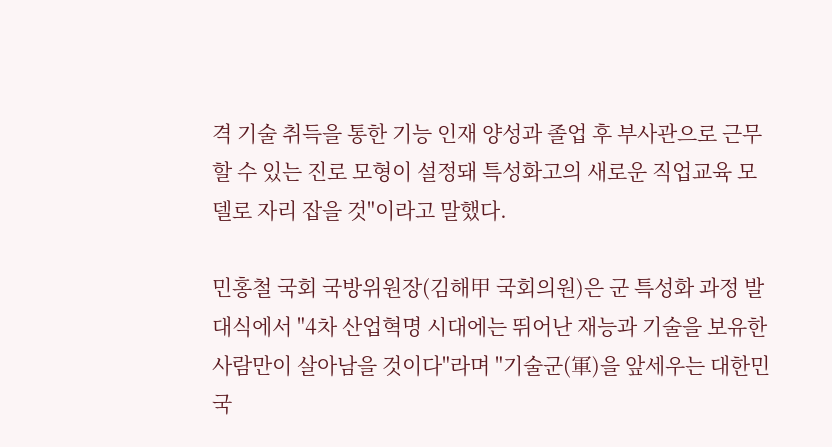격 기술 취득을 통한 기능 인재 양성과 졸업 후 부사관으로 근무할 수 있는 진로 모형이 설정돼 특성화고의 새로운 직업교육 모델로 자리 잡을 것"이라고 말했다.

민홍철 국회 국방위원장(김해甲 국회의원)은 군 특성화 과정 발대식에서 "4차 산업혁명 시대에는 뛰어난 재능과 기술을 보유한 사람만이 살아남을 것이다"라며 "기술군(軍)을 앞세우는 대한민국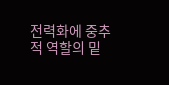전력화에 중추적 역할의 밑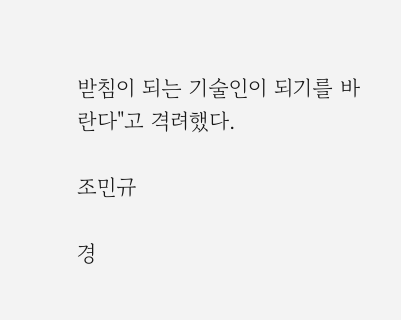받침이 되는 기술인이 되기를 바란다"고 격려했다.

조민규

경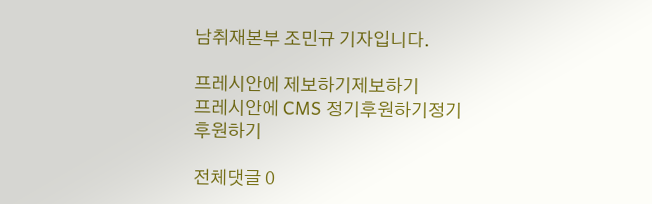남취재본부 조민규 기자입니다.

프레시안에 제보하기제보하기
프레시안에 CMS 정기후원하기정기후원하기

전체댓글 0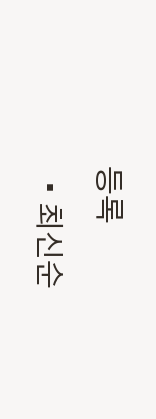등록
  • 최신순